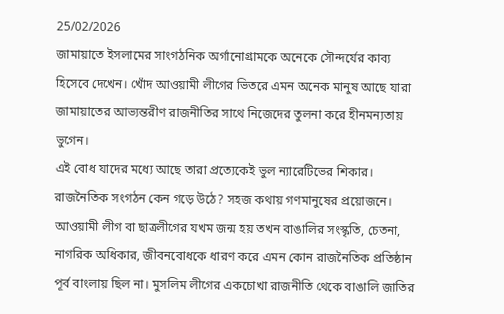25/02/2026
জামায়াতে ইসলামের সাংগঠনিক অর্গানোগ্রামকে অনেকে সৌন্দর্যের কাব্য হিসেবে দেখেন। খোঁদ আওয়ামী লীগের ভিতরে এমন অনেক মানুষ আছে যারা জামায়াতের আভ্যন্তরীণ রাজনীতির সাথে নিজেদের তুলনা করে হীনমন্যতায় ভুগেন।
এই বোধ যাদের মধ্যে আছে তারা প্রত্যেকেই ভুল ন্যারেটিভের শিকার। রাজনৈতিক সংগঠন কেন গড়ে উঠে? সহজ কথায় গণমানুষের প্রয়োজনে। আওয়ামী লীগ বা ছাত্রলীগের যখম জন্ম হয় তখন বাঙালির সংস্কৃতি, চেতনা, নাগরিক অধিকার, জীবনবোধকে ধারণ করে এমন কোন রাজনৈতিক প্রতিষ্ঠান পূর্ব বাংলায় ছিল না। মুসলিম লীগের একচোখা রাজনীতি থেকে বাঙালি জাতির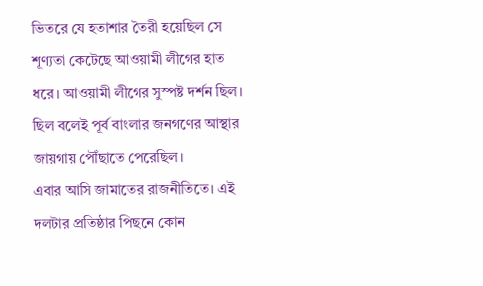ভিতরে যে হতাশার তৈরী হয়েছিল সে শূণ্যতা কেটেছে আওয়ামী লীগের হাত ধরে। আওয়ামী লীগের সুস্পষ্ট দর্শন ছিল। ছিল বলেই পূর্ব বাংলার জনগণের আস্থার জায়গায় পৌঁছাতে পেরেছিল।
এবার আসি জামাতের রাজনীতিতে। এই দলটার প্রতিষ্ঠার পিছনে কোন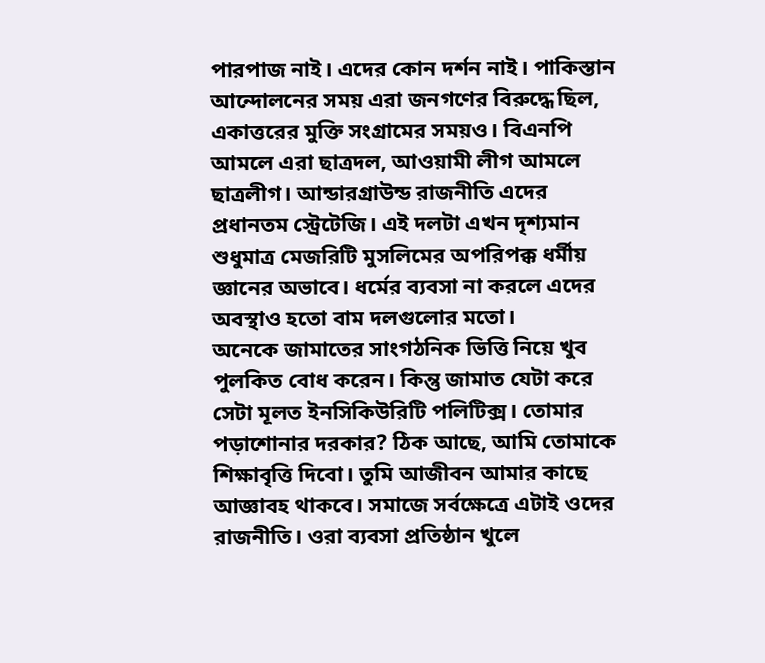পারপাজ নাই। এদের কোন দর্শন নাই। পাকিস্তান আন্দোলনের সময় এরা জনগণের বিরুদ্ধে ছিল, একাত্তরের মুক্তি সংগ্রামের সময়ও। বিএনপি আমলে এরা ছাত্রদল, আওয়ামী লীগ আমলে ছাত্রলীগ। আন্ডারগ্রাউন্ড রাজনীতি এদের প্রধানতম স্ট্রেটেজি। এই দলটা এখন দৃশ্যমান শুধুমাত্র মেজরিটি মুসলিমের অপরিপক্ক ধর্মীয় জ্ঞানের অভাবে। ধর্মের ব্যবসা না করলে এদের অবস্থাও হতো বাম দলগুলোর মতো।
অনেকে জামাতের সাংগঠনিক ভিত্তি নিয়ে খুব পুলকিত বোধ করেন। কিন্তু জামাত যেটা করে সেটা মূলত ইনসিকিউরিটি পলিটিক্স। তোমার পড়াশোনার দরকার? ঠিক আছে, আমি তোমাকে শিক্ষাবৃত্তি দিবো। তুমি আজীবন আমার কাছে আজ্ঞাবহ থাকবে। সমাজে সর্বক্ষেত্রে এটাই ওদের রাজনীতি। ওরা ব্যবসা প্রতিষ্ঠান খুলে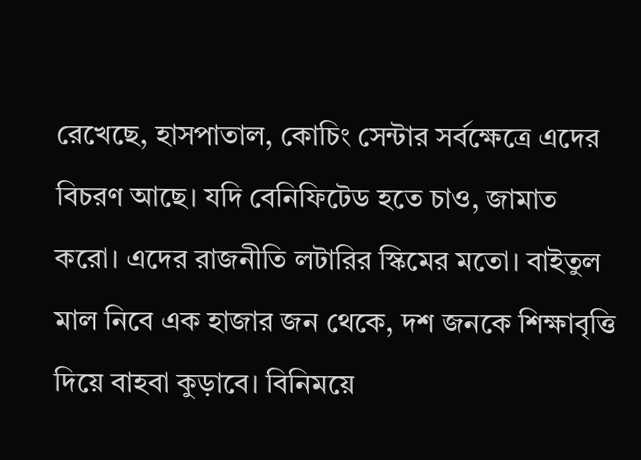রেখেছে, হাসপাতাল, কোচিং সেন্টার সর্বক্ষেত্রে এদের বিচরণ আছে। যদি বেনিফিটেড হতে চাও, জামাত করো। এদের রাজনীতি লটারির স্কিমের মতো। বাইতুল মাল নিবে এক হাজার জন থেকে, দশ জনকে শিক্ষাবৃত্তি দিয়ে বাহবা কুড়াবে। বিনিময়ে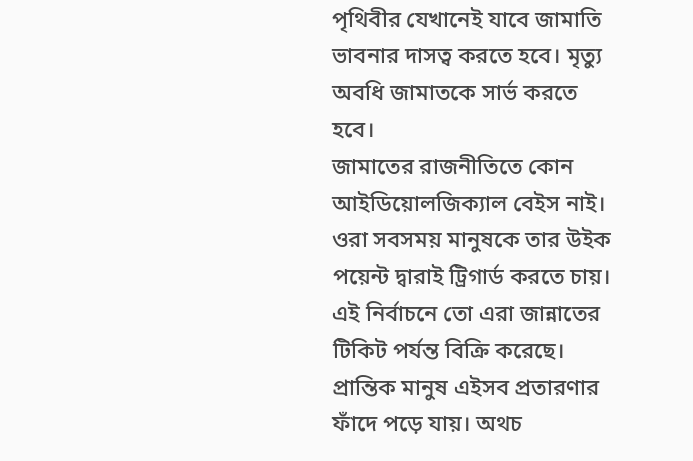পৃথিবীর যেখানেই যাবে জামাতি ভাবনার দাসত্ব করতে হবে। মৃত্যু অবধি জামাতকে সার্ভ করতে হবে।
জামাতের রাজনীতিতে কোন আইডিয়োলজিক্যাল বেইস নাই। ওরা সবসময় মানুষকে তার উইক পয়েন্ট দ্বারাই ট্রিগার্ড করতে চায়। এই নির্বাচনে তো এরা জান্নাতের টিকিট পর্যন্ত বিক্রি করেছে। প্রান্তিক মানুষ এইসব প্রতারণার ফাঁদে পড়ে যায়। অথচ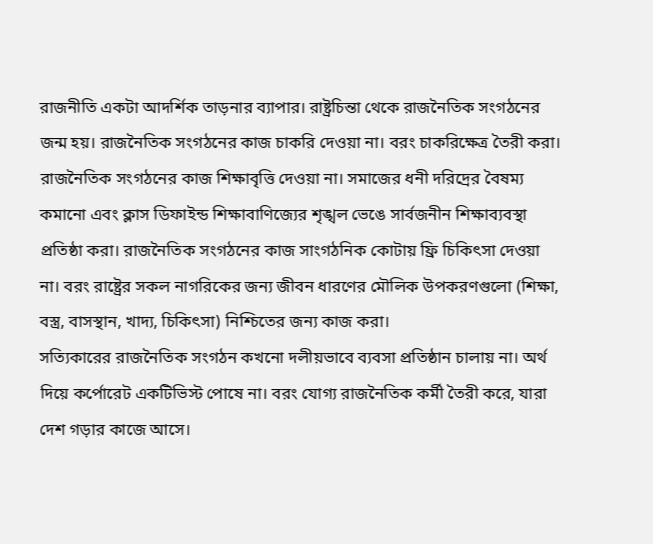রাজনীতি একটা আদর্শিক তাড়নার ব্যাপার। রাষ্ট্রচিন্তা থেকে রাজনৈতিক সংগঠনের জন্ম হয়। রাজনৈতিক সংগঠনের কাজ চাকরি দেওয়া না। বরং চাকরিক্ষেত্র তৈরী করা। রাজনৈতিক সংগঠনের কাজ শিক্ষাবৃত্তি দেওয়া না। সমাজের ধনী দরিদ্রের বৈষম্য কমানো এবং ক্লাস ডিফাইন্ড শিক্ষাবাণিজ্যের শৃঙ্খল ভেঙে সার্বজনীন শিক্ষাব্যবস্থা প্রতিষ্ঠা করা। রাজনৈতিক সংগঠনের কাজ সাংগঠনিক কোটায় ফ্রি চিকিৎসা দেওয়া না। বরং রাষ্ট্রের সকল নাগরিকের জন্য জীবন ধারণের মৌলিক উপকরণগুলো (শিক্ষা, বস্ত্র, বাসস্থান, খাদ্য, চিকিৎসা) নিশ্চিতের জন্য কাজ করা।
সত্যিকারের রাজনৈতিক সংগঠন কখনো দলীয়ভাবে ব্যবসা প্রতিষ্ঠান চালায় না। অর্থ দিয়ে কর্পোরেট একটিভিস্ট পোষে না। বরং যোগ্য রাজনৈতিক কর্মী তৈরী করে, যারা দেশ গড়ার কাজে আসে।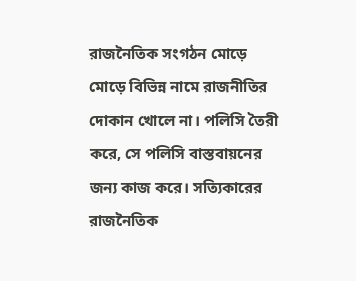রাজনৈতিক সংগঠন মোড়ে মোড়ে বিভিন্ন নামে রাজনীতির দোকান খোলে না। পলিসি তৈরী করে, সে পলিসি বাস্তবায়নের জন্য কাজ করে। সত্যিকারের রাজনৈতিক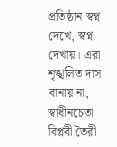প্রতিষ্ঠান স্বপ্ন দেখে, স্বপ্ন দেখায়। এরা শৃঙ্খলিত দাস বানায় না, স্বাধীনচেতা বিপ্লবী তৈরী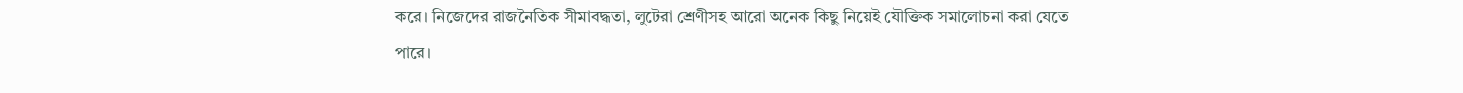করে। নিজেদের রাজনৈতিক সীমাবদ্ধতা, লুটেরা শ্রেণীসহ আরো অনেক কিছু নিয়েই যৌক্তিক সমালোচনা করা যেতে পারে।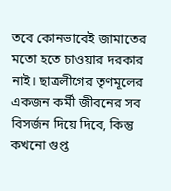তবে কোনভাবেই জামাতের মতো হতে চাওয়ার দরকার নাই। ছাত্রলীগের তৃণমূলের একজন কর্মী জীবনের সব বিসর্জন দিয়ে দিবে, কিন্তু কখনো গুপ্ত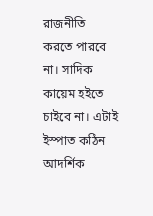রাজনীতি করতে পারবে না। সাদিক কায়েম হইতে চাইবে না। এটাই ইস্পাত কঠিন আদর্শিক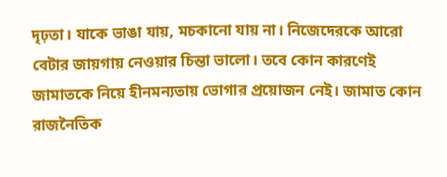দৃঢ়তা। যাকে ভাঙা যায়, মচকানো যায় না। নিজেদেরকে আরো বেটার জায়গায় নেওয়ার চিন্তা ভালো। তবে কোন কারণেই জামাতকে নিয়ে হীনমন্যতায় ভোগার প্রয়োজন নেই। জামাত কোন রাজনৈতিক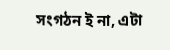সংগঠন ই না, এটা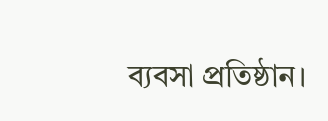ব্যবসা প্রতিষ্ঠান।